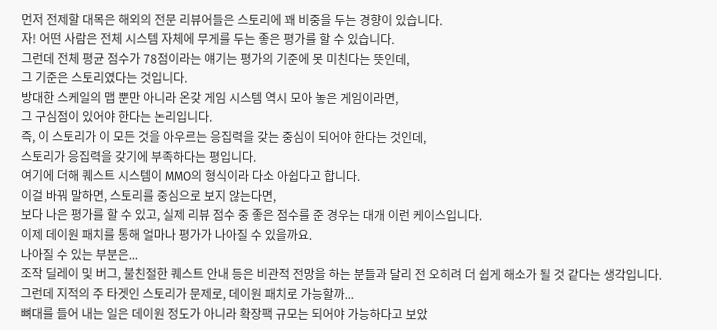먼저 전제할 대목은 해외의 전문 리뷰어들은 스토리에 꽤 비중을 두는 경향이 있습니다.
자! 어떤 사람은 전체 시스템 자체에 무게를 두는 좋은 평가를 할 수 있습니다.
그런데 전체 평균 점수가 78점이라는 얘기는 평가의 기준에 못 미친다는 뜻인데,
그 기준은 스토리였다는 것입니다.
방대한 스케일의 맵 뿐만 아니라 온갖 게임 시스템 역시 모아 놓은 게임이라면,
그 구심점이 있어야 한다는 논리입니다.
즉, 이 스토리가 이 모든 것을 아우르는 응집력을 갖는 중심이 되어야 한다는 것인데,
스토리가 응집력을 갖기에 부족하다는 평입니다.
여기에 더해 퀘스트 시스템이 MMO의 형식이라 다소 아쉽다고 합니다.
이걸 바꿔 말하면, 스토리를 중심으로 보지 않는다면,
보다 나은 평가를 할 수 있고, 실제 리뷰 점수 중 좋은 점수를 준 경우는 대개 이런 케이스입니다.
이제 데이원 패치를 통해 얼마나 평가가 나아질 수 있을까요.
나아질 수 있는 부분은...
조작 딜레이 및 버그, 불친절한 퀘스트 안내 등은 비관적 전망을 하는 분들과 달리 전 오히려 더 쉽게 해소가 될 것 같다는 생각입니다.
그런데 지적의 주 타겟인 스토리가 문제로, 데이원 패치로 가능할까...
뼈대를 들어 내는 일은 데이원 정도가 아니라 확장팩 규모는 되어야 가능하다고 보았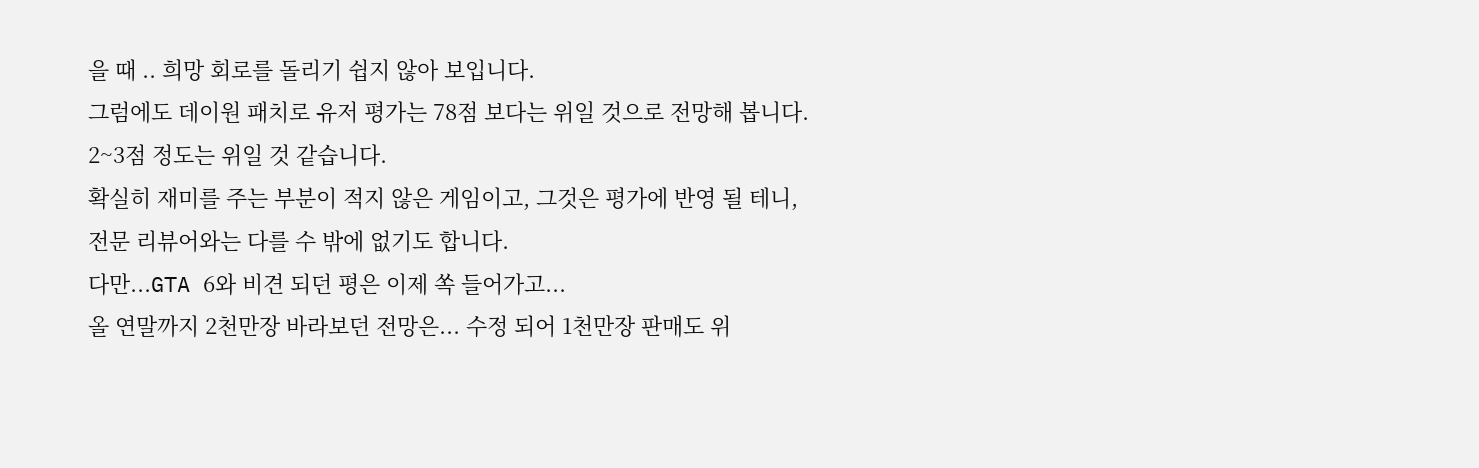을 때 .. 희망 회로를 돌리기 쉽지 않아 보입니다.
그럼에도 데이원 패치로 유저 평가는 78점 보다는 위일 것으로 전망해 봅니다.
2~3점 정도는 위일 것 같습니다.
확실히 재미를 주는 부분이 적지 않은 게임이고, 그것은 평가에 반영 될 테니,
전문 리뷰어와는 다를 수 밖에 없기도 합니다.
다만...GTA 6와 비견 되던 평은 이제 쏙 들어가고...
올 연말까지 2천만장 바라보던 전망은... 수정 되어 1천만장 판매도 위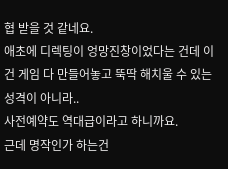협 받을 것 같네요.
애초에 디렉팅이 엉망진창이었다는 건데 이건 게임 다 만들어놓고 뚝딱 해치울 수 있는 성격이 아니라..
사전예약도 역대급이라고 하니까요.
근데 명작인가 하는건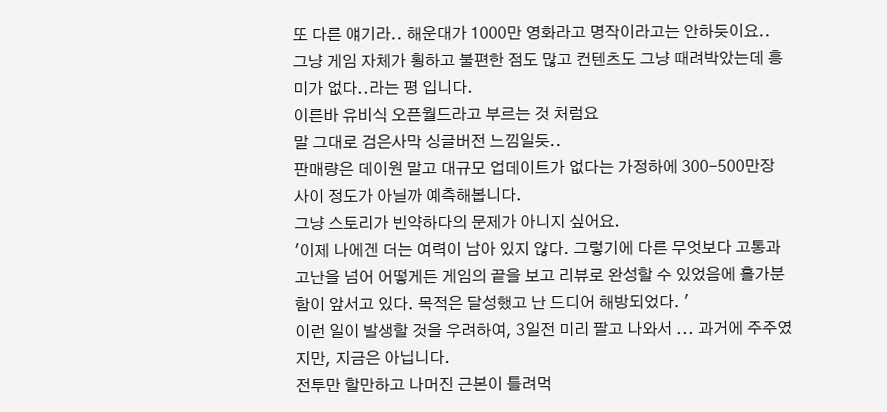또 다른 얘기라.. 해운대가 1000만 영화라고 명작이라고는 안하듯이요..
그냥 게임 자체가 횡하고 불편한 점도 많고 컨텐츠도 그냥 때려박았는데 흥미가 없다..라는 평 입니다.
이른바 유비식 오픈월드라고 부르는 것 처럼요
말 그대로 검은사막 싱글버전 느낌일듯..
판매량은 데이원 말고 대규모 업데이트가 없다는 가정하에 300-500만장 사이 정도가 아닐까 예측해봅니다.
그냥 스토리가 빈약하다의 문제가 아니지 싶어요.
'이제 나에겐 더는 여력이 남아 있지 않다. 그렇기에 다른 무엇보다 고통과 고난을 넘어 어떻게든 게임의 끝을 보고 리뷰로 완성할 수 있었음에 홀가분함이 앞서고 있다. 목적은 달성했고 난 드디어 해방되었다. '
이런 일이 발생할 것을 우려하여, 3일전 미리 팔고 나와서 ... 과거에 주주였지만, 지금은 아닙니다.
전투만 할만하고 나머진 근본이 틀려먹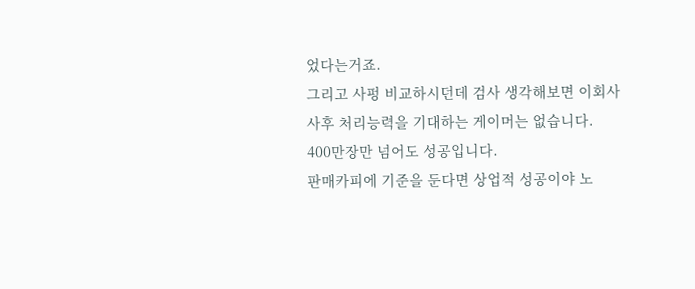었다는거죠.
그리고 사펑 비교하시던데 검사 생각해보면 이회사 사후 처리능력을 기대하는 게이머는 없습니다.
400만장만 넘어도 성공입니다.
판매카피에 기준을 둔다면 상업적 성공이야 노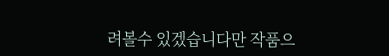려볼수 있겠습니다만 작품으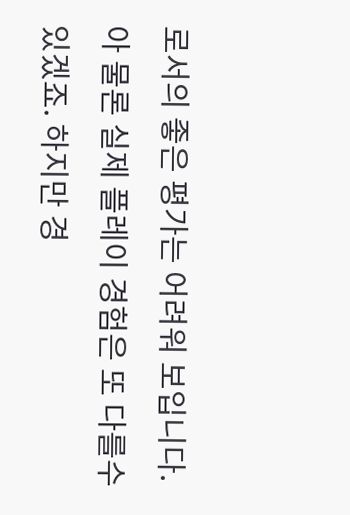로서의 좋은 평가는 어려워 보입니다. 아 물론 실제 플레이 경험은 또 다를수 있겠죠. 하지만 경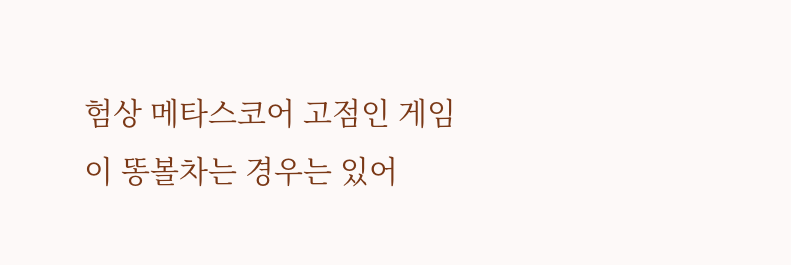험상 메타스코어 고점인 게임이 똥볼차는 경우는 있어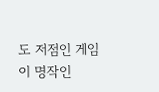도 저점인 게임이 명작인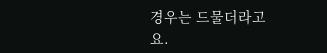경우는 드물더라고요.